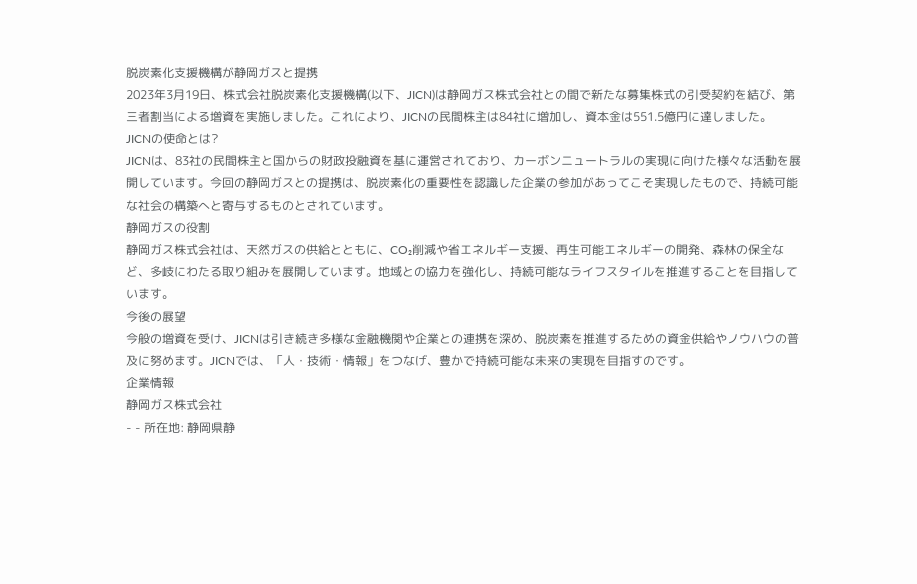脱炭素化支援機構が静岡ガスと提携
2023年3月19日、株式会社脱炭素化支援機構(以下、JICN)は静岡ガス株式会社との間で新たな募集株式の引受契約を結び、第三者割当による増資を実施しました。これにより、JICNの民間株主は84社に増加し、資本金は551.5億円に達しました。
JICNの使命とは?
JICNは、83社の民間株主と国からの財政投融資を基に運営されており、カーボンニュートラルの実現に向けた様々な活動を展開しています。今回の静岡ガスとの提携は、脱炭素化の重要性を認識した企業の参加があってこそ実現したもので、持続可能な社会の構築へと寄与するものとされています。
静岡ガスの役割
静岡ガス株式会社は、天然ガスの供給とともに、CO₂削減や省エネルギー支援、再生可能エネルギーの開発、森林の保全など、多岐にわたる取り組みを展開しています。地域との協力を強化し、持続可能なライフスタイルを推進することを目指しています。
今後の展望
今般の増資を受け、JICNは引き続き多様な金融機関や企業との連携を深め、脱炭素を推進するための資金供給やノウハウの普及に努めます。JICNでは、「人・技術・情報」をつなげ、豊かで持続可能な未来の実現を目指すのです。
企業情報
静岡ガス株式会社
- - 所在地: 静岡県静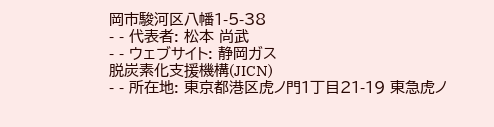岡市駿河区八幡1-5-38
- - 代表者: 松本 尚武
- - ウェブサイト: 静岡ガス
脱炭素化支援機構(JICN)
- - 所在地: 東京都港区虎ノ門1丁目21-19 東急虎ノ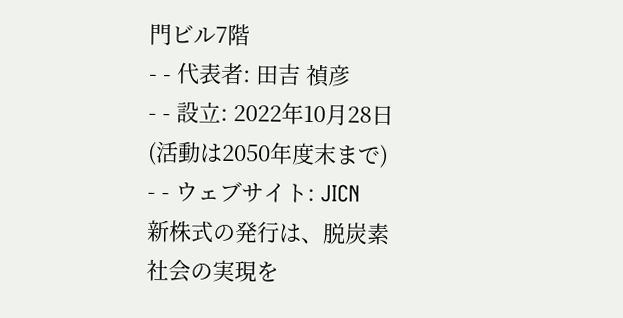門ビル7階
- - 代表者: 田吉 禎彦
- - 設立: 2022年10月28日(活動は2050年度末まで)
- - ウェブサイト: JICN
新株式の発行は、脱炭素社会の実現を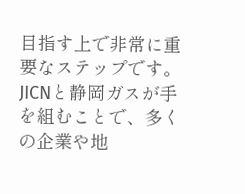目指す上で非常に重要なステップです。JICNと静岡ガスが手を組むことで、多くの企業や地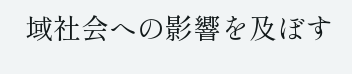域社会への影響を及ぼす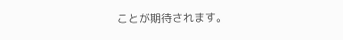ことが期待されます。